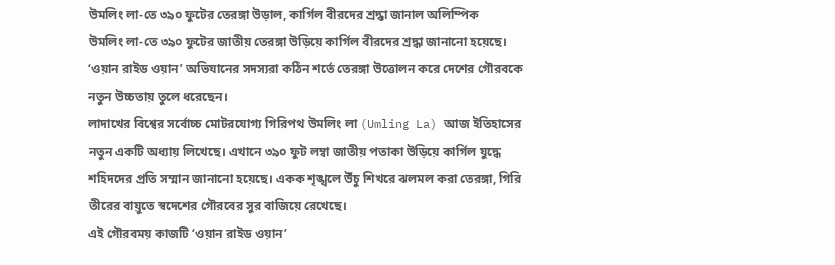উমলিং লা-তে ৩৯০ ফুটের তেরঙ্গা উড়াল, কার্গিল বীরদের শ্রদ্ধা জানাল অলিম্পিক
উমলিং লা-তে ৩৯০ ফুটের জাতীয় তেরঙ্গা উড়িয়ে কার্গিল বীরদের শ্রদ্ধা জানানো হয়েছে। ‘ওয়ান রাইড ওয়ান’ অভিযানের সদস্যরা কঠিন শর্তে তেরঙ্গা উত্তোলন করে দেশের গৌরবকে নতুন উচ্চতায় তুলে ধরেছেন।
লাদাখের বিশ্বের সর্বোচ্চ মোটরযোগ্য গিরিপথ উমলিং লা (Umling La) আজ ইতিহাসের নতুন একটি অধ্যায় লিখেছে। এখানে ৩৯০ ফুট লম্বা জাতীয় পতাকা উড়িয়ে কার্গিল যুদ্ধে শহিদদের প্রতি সম্মান জানানো হয়েছে। একক শৃঙ্খলে উঁচু শিখরে ঝলমল করা তেরঙ্গা, গিরি তীরের বায়ুতে স্বদেশের গৌরবের সুর বাজিয়ে রেখেছে।
এই গৌরবময় কাজটি ‘ওয়ান রাইড ওয়ান’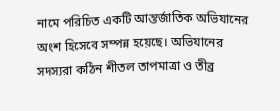নামে পরিচিত একটি আন্তর্জাতিক অভিযানের অংশ হিসেবে সম্পন্ন হয়েছে। অভিযানের সদস্যরা কঠিন শীতল তাপমাত্রা ও তীব্র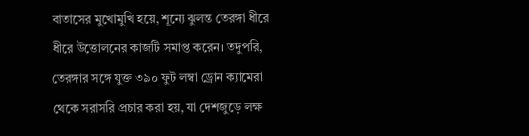বাতাসের মুখোমুখি হয়ে, শূন্যে ঝুলন্ত তেরঙ্গা ধীরে ধীরে উত্তোলনের কাজটি সমাপ্ত করেন। তদুপরি, তেরঙ্গার সঙ্গে যুক্ত ৩৯০ ফুট লম্বা ড্রোন ক্যামেরা থেকে সরাসরি প্রচার করা হয়, যা দেশজুড়ে লক্ষ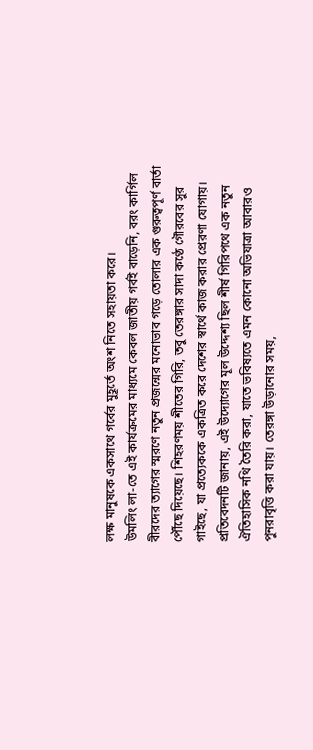লক্ষ মানুষকে একসাথে গর্বের মুহূর্তে অংশ নিতে সহায়তা করে।
উমলিং লা-তে এই কার্যক্রমের মাধ্যমে কেবল জাতীয় গর্বই বাড়েনি, বরং কার্গিল বীরদের ত্যাগের স্মরণে নতুন প্রজন্মের মনোভাব গড়ে তোলার এক গুরুত্বপূর্ণ বার্তা পৌঁছে দিয়েছে। শিহরণময় শীতের গিরি, তবু তেরঙ্গার সাদা কণ্ঠে গৌরবের সুর গাইছে, যা প্রত্যেককে একত্রিত করে দেশের স্বার্থে কাজ করার প্রেরণা যোগায়।
প্রতিবেদনটি জানায়, এই উদ্যোগের মূল উদ্দেশ্য ছিল শীর্ষ গিরিপথে এক নতুন ঐতিহাসিক নথি তৈরি করা, যাতে ভবিষ্যতে এমন কোনো অভিযাত্রা আবারও পুনরাবৃত্তি করা যায়। তেরঙ্গা উড়ানোর সময়,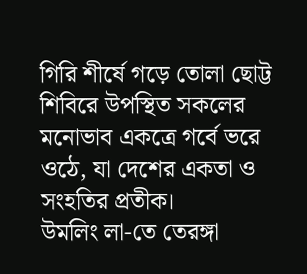গিরি শীর্ষে গড়ে তোলা ছোট্ট শিবিরে উপস্থিত সকলের মনোভাব একত্রে গর্বে ভরে ওঠে, যা দেশের একতা ও সংহতির প্রতীক।
উমলিং লা-তে তেরঙ্গা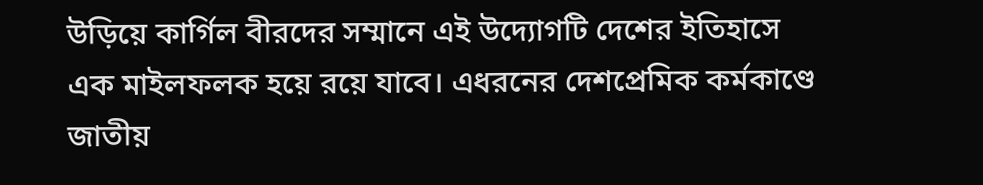উড়িয়ে কার্গিল বীরদের সম্মানে এই উদ্যোগটি দেশের ইতিহাসে এক মাইলফলক হয়ে রয়ে যাবে। এধরনের দেশপ্রেমিক কর্মকাণ্ডে জাতীয়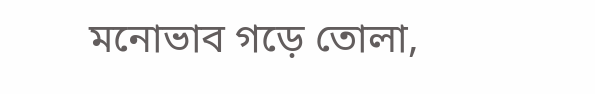মনোভাব গড়ে তোলা,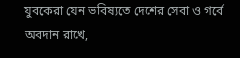যুবকেরা যেন ভবিষ্যতে দেশের সেবা ও গর্বে অবদান রাখে,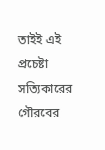তাইই এই প্রচেষ্টা সত্যিকারের গৌরবের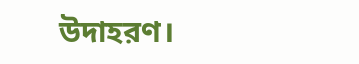উদাহরণ।